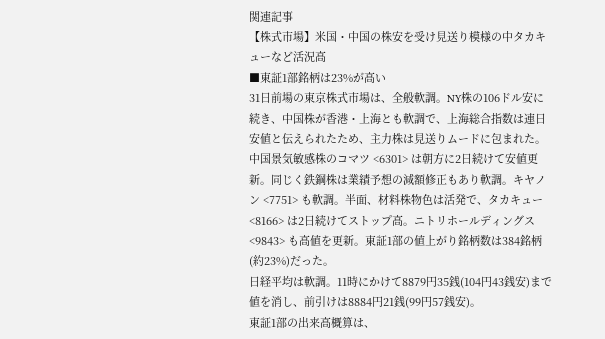関連記事
【株式市場】米国・中国の株安を受け見送り模様の中タカキューなど活況高
■東証1部銘柄は23%が高い
31日前場の東京株式市場は、全般軟調。NY株の106ドル安に続き、中国株が香港・上海とも軟調で、上海総合指数は連日安値と伝えられたため、主力株は見送りムードに包まれた。中国景気敏感株のコマツ <6301> は朝方に2日続けて安値更新。同じく鉄鋼株は業績予想の減額修正もあり軟調。キヤノン <7751> も軟調。半面、材料株物色は活発で、タカキュー <8166> は2日続けてストップ高。ニトリホールディングス <9843> も高値を更新。東証1部の値上がり銘柄数は384銘柄(約23%)だった。
日経平均は軟調。11時にかけて8879円35銭(104円43銭安)まで値を消し、前引けは8884円21銭(99円57銭安)。
東証1部の出来高概算は、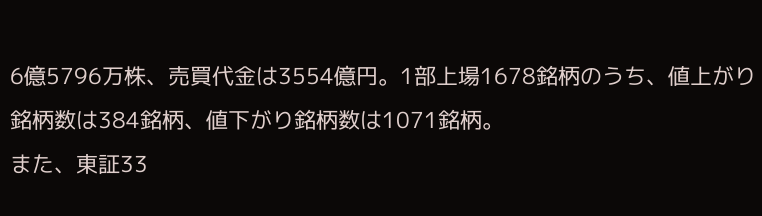6億5796万株、売買代金は3554億円。1部上場1678銘柄のうち、値上がり銘柄数は384銘柄、値下がり銘柄数は1071銘柄。
また、東証33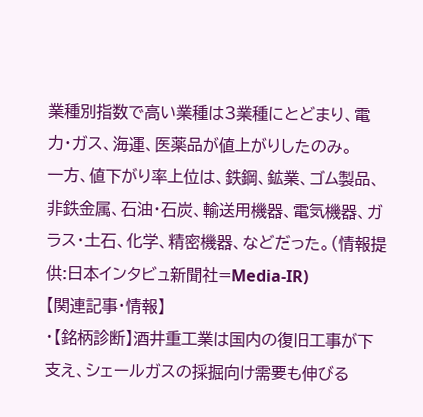業種別指数で高い業種は3業種にとどまり、電力・ガス、海運、医薬品が値上がりしたのみ。
一方、値下がり率上位は、鉄鋼、鉱業、ゴム製品、非鉄金属、石油・石炭、輸送用機器、電気機器、ガラス・土石、化学、精密機器、などだった。(情報提供:日本インタビュ新聞社=Media-IR)
【関連記事・情報】
・【銘柄診断】酒井重工業は国内の復旧工事が下支え、シェールガスの採掘向け需要も伸びる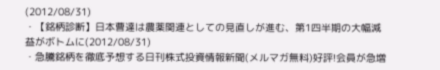(2012/08/31)
・【銘柄診断】日本曹達は農薬関連としての見直しが進む、第1四半期の大幅減益がボトムに(2012/08/31)
・急騰銘柄を徹底予想する日刊株式投資情報新聞(メルマガ無料)好評!会員が急増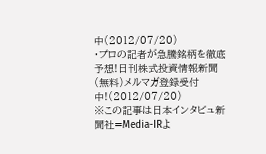中(2012/07/20)
・プロの記者が急騰銘柄を徹底予想!日刊株式投資情報新聞(無料)メルマガ登録受付中!(2012/07/20)
※この記事は日本インタビュ新聞社=Media-IRよ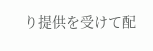り提供を受けて配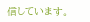信しています。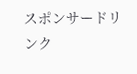スポンサードリンク